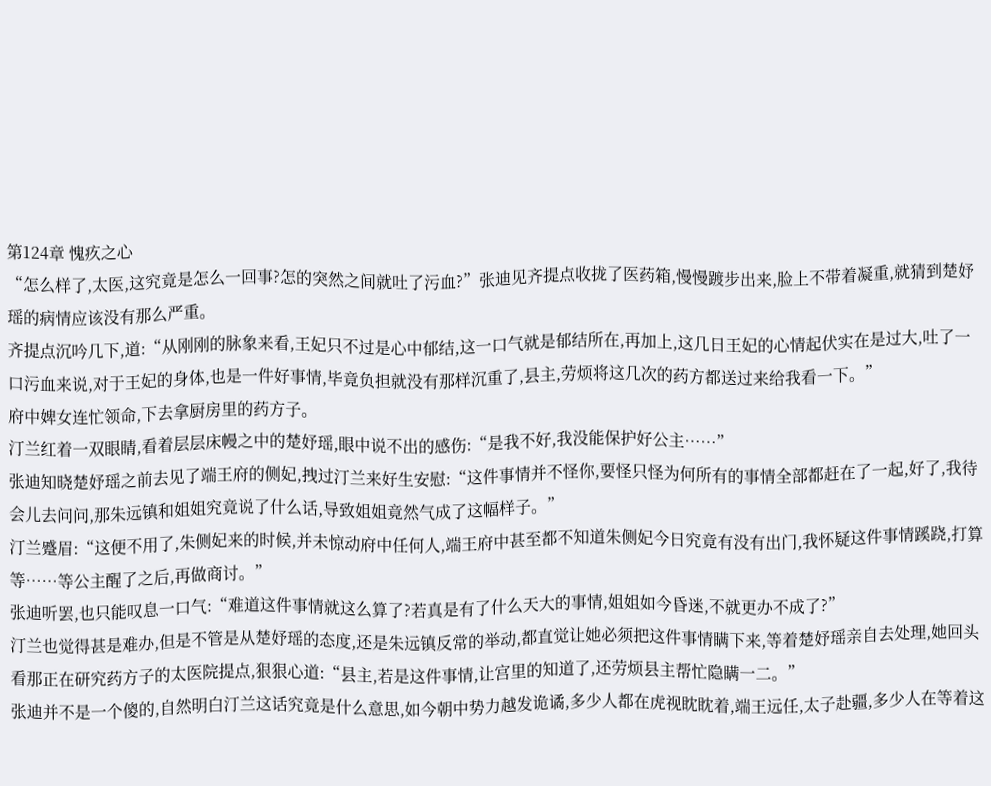第124章 愧疚之心
“怎么样了,太医,这究竟是怎么一回事?怎的突然之间就吐了污血?”张迪见齐提点收拢了医药箱,慢慢踱步出来,脸上不带着凝重,就猜到楚妤瑶的病情应该没有那么严重。
齐提点沉吟几下,道:“从刚刚的脉象来看,王妃只不过是心中郁结,这一口气就是郁结所在,再加上,这几日王妃的心情起伏实在是过大,吐了一口污血来说,对于王妃的身体,也是一件好事情,毕竟负担就没有那样沉重了,县主,劳烦将这几次的药方都送过来给我看一下。”
府中婢女连忙领命,下去拿厨房里的药方子。
汀兰红着一双眼睛,看着层层床幔之中的楚妤瑶,眼中说不出的感伤:“是我不好,我没能保护好公主……”
张迪知晓楚妤瑶之前去见了端王府的侧妃,拽过汀兰来好生安慰:“这件事情并不怪你,要怪只怪为何所有的事情全部都赶在了一起,好了,我待会儿去问问,那朱远镇和姐姐究竟说了什么话,导致姐姐竟然气成了这幅样子。”
汀兰蹙眉:“这便不用了,朱侧妃来的时候,并未惊动府中任何人,端王府中甚至都不知道朱侧妃今日究竟有没有出门,我怀疑这件事情蹊跷,打算等……等公主醒了之后,再做商讨。”
张迪听罢,也只能叹息一口气:“难道这件事情就这么算了?若真是有了什么天大的事情,姐姐如今昏迷,不就更办不成了?”
汀兰也觉得甚是难办,但是不管是从楚妤瑶的态度,还是朱远镇反常的举动,都直觉让她必须把这件事情瞒下来,等着楚妤瑶亲自去处理,她回头看那正在研究药方子的太医院提点,狠狠心道:“县主,若是这件事情,让宫里的知道了,还劳烦县主帮忙隐瞒一二。”
张迪并不是一个傻的,自然明白汀兰这话究竟是什么意思,如今朝中势力越发诡谲,多少人都在虎视眈眈着,端王远任,太子赴疆,多少人在等着这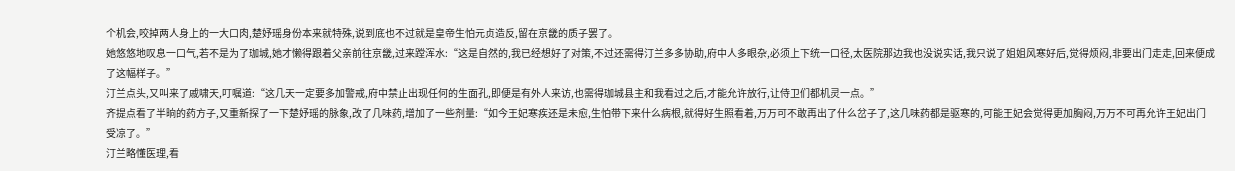个机会,咬掉两人身上的一大口肉,楚妤瑶身份本来就特殊,说到底也不过就是皇帝生怕元贞造反,留在京畿的质子罢了。
她悠悠地叹息一口气,若不是为了珈城,她才懒得跟着父亲前往京畿,过来蹚浑水:“这是自然的,我已经想好了对策,不过还需得汀兰多多协助,府中人多眼杂,必须上下统一口径,太医院那边我也没说实话,我只说了姐姐风寒好后,觉得烦闷,非要出门走走,回来便成了这幅样子。”
汀兰点头,又叫来了戚啸天,叮嘱道:“这几天一定要多加警戒,府中禁止出现任何的生面孔,即便是有外人来访,也需得珈城县主和我看过之后,才能允许放行,让侍卫们都机灵一点。”
齐提点看了半晌的药方子,又重新探了一下楚妤瑶的脉象,改了几味药,增加了一些剂量:“如今王妃寒疾还是未愈,生怕带下来什么病根,就得好生照看着,万万可不敢再出了什么岔子了,这几味药都是驱寒的,可能王妃会觉得更加胸闷,万万不可再允许王妃出门受凉了。”
汀兰略懂医理,看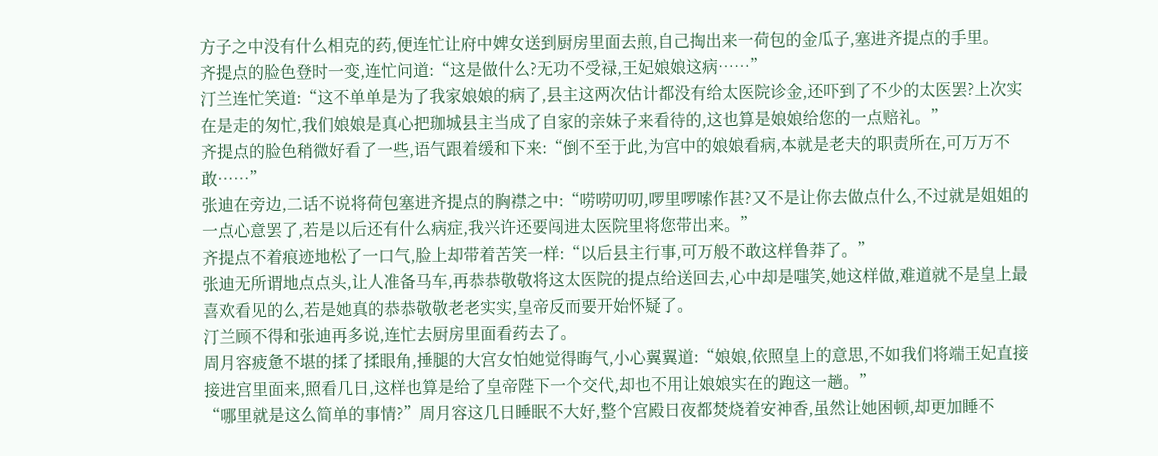方子之中没有什么相克的药,便连忙让府中婢女送到厨房里面去煎,自己掏出来一荷包的金瓜子,塞进齐提点的手里。
齐提点的脸色登时一变,连忙问道:“这是做什么?无功不受禄,王妃娘娘这病……”
汀兰连忙笑道:“这不单单是为了我家娘娘的病了,县主这两次估计都没有给太医院诊金,还吓到了不少的太医罢?上次实在是走的匆忙,我们娘娘是真心把珈城县主当成了自家的亲妹子来看待的,这也算是娘娘给您的一点赔礼。”
齐提点的脸色稍微好看了一些,语气跟着缓和下来:“倒不至于此,为宫中的娘娘看病,本就是老夫的职责所在,可万万不敢……”
张迪在旁边,二话不说将荷包塞进齐提点的胸襟之中:“唠唠叨叨,啰里啰嗦作甚?又不是让你去做点什么,不过就是姐姐的一点心意罢了,若是以后还有什么病症,我兴许还要闯进太医院里将您带出来。”
齐提点不着痕迹地松了一口气,脸上却带着苦笑一样:“以后县主行事,可万般不敢这样鲁莽了。”
张迪无所谓地点点头,让人准备马车,再恭恭敬敬将这太医院的提点给送回去,心中却是嗤笑,她这样做,难道就不是皇上最喜欢看见的么,若是她真的恭恭敬敬老老实实,皇帝反而要开始怀疑了。
汀兰顾不得和张迪再多说,连忙去厨房里面看药去了。
周月容疲惫不堪的揉了揉眼角,捶腿的大宫女怕她觉得晦气,小心翼翼道:“娘娘,依照皇上的意思,不如我们将端王妃直接接进宫里面来,照看几日,这样也算是给了皇帝陛下一个交代,却也不用让娘娘实在的跑这一趟。”
“哪里就是这么简单的事情?”周月容这几日睡眠不大好,整个宫殿日夜都焚烧着安神香,虽然让她困顿,却更加睡不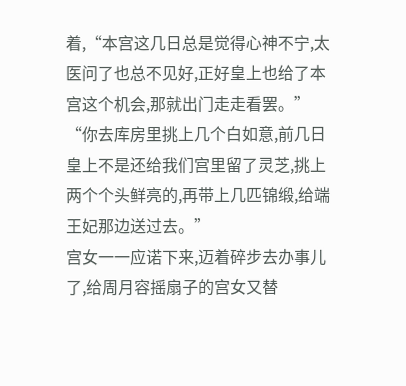着,“本宫这几日总是觉得心神不宁,太医问了也总不见好,正好皇上也给了本宫这个机会,那就出门走走看罢。”
“你去库房里挑上几个白如意,前几日皇上不是还给我们宫里留了灵芝,挑上两个个头鲜亮的,再带上几匹锦缎,给端王妃那边送过去。”
宫女一一应诺下来,迈着碎步去办事儿了,给周月容摇扇子的宫女又替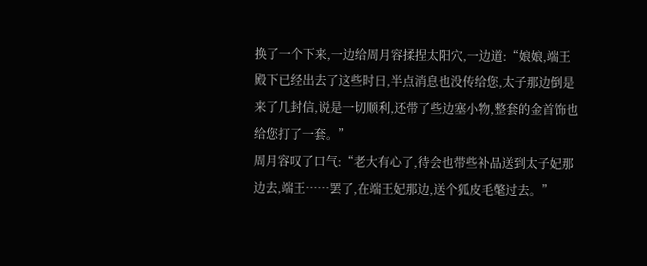换了一个下来,一边给周月容揉捏太阳穴,一边道:“娘娘,端王殿下已经出去了这些时日,半点消息也没传给您,太子那边倒是来了几封信,说是一切顺利,还带了些边塞小物,整套的金首饰也给您打了一套。”
周月容叹了口气:“老大有心了,待会也带些补品送到太子妃那边去,端王……罢了,在端王妃那边,送个狐皮毛氅过去。”